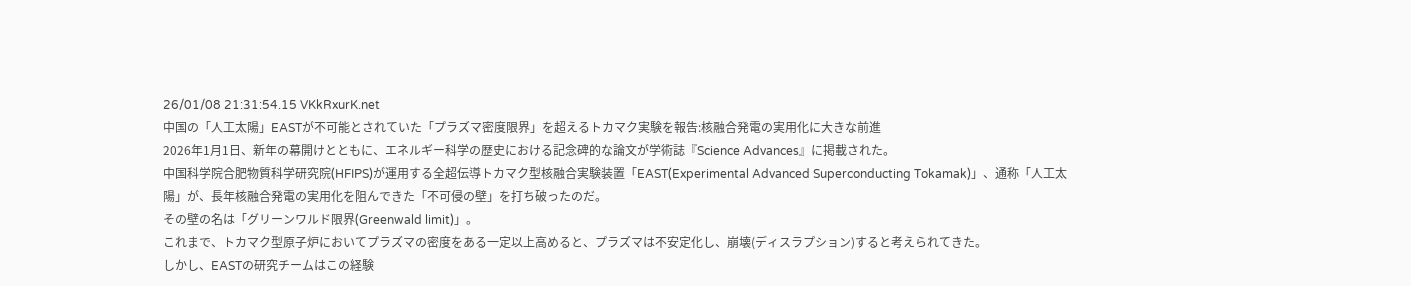26/01/08 21:31:54.15 VKkRxurK.net
中国の「人工太陽」EASTが不可能とされていた「プラズマ密度限界」を超えるトカマク実験を報告:核融合発電の実用化に大きな前進
2026年1月1日、新年の幕開けとともに、エネルギー科学の歴史における記念碑的な論文が学術誌『Science Advances』に掲載された。
中国科学院合肥物質科学研究院(HFIPS)が運用する全超伝導トカマク型核融合実験装置「EAST(Experimental Advanced Superconducting Tokamak)」、通称「人工太陽」が、長年核融合発電の実用化を阻んできた「不可侵の壁」を打ち破ったのだ。
その壁の名は「グリーンワルド限界(Greenwald limit)」。
これまで、トカマク型原子炉においてプラズマの密度をある一定以上高めると、プラズマは不安定化し、崩壊(ディスラプション)すると考えられてきた。
しかし、EASTの研究チームはこの経験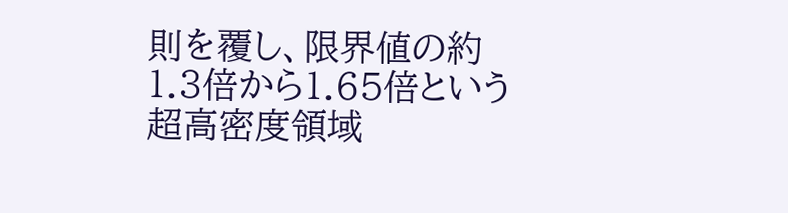則を覆し、限界値の約1.3倍から1.65倍という超高密度領域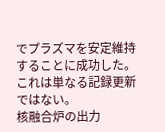でプラズマを安定維持することに成功した。
これは単なる記録更新ではない。
核融合炉の出力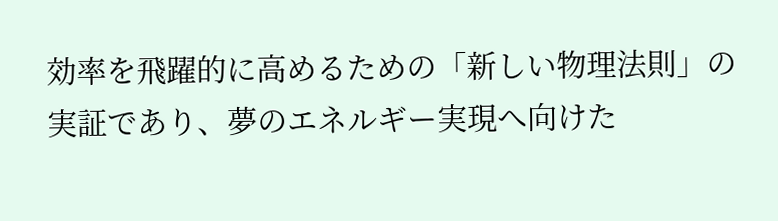効率を飛躍的に高めるための「新しい物理法則」の実証であり、夢のエネルギー実現へ向けた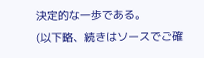決定的な一歩である。
(以下略、続きはソースでご確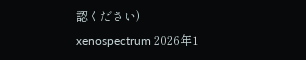認ください)
xenospectrum 2026年1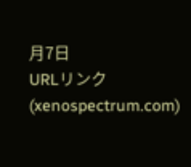月7日
URLリンク(xenospectrum.com)